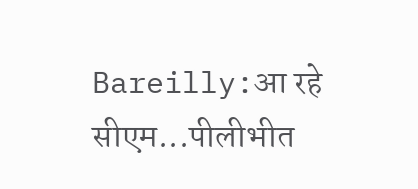Bareilly:आ रहे सीएम...पीलीभीत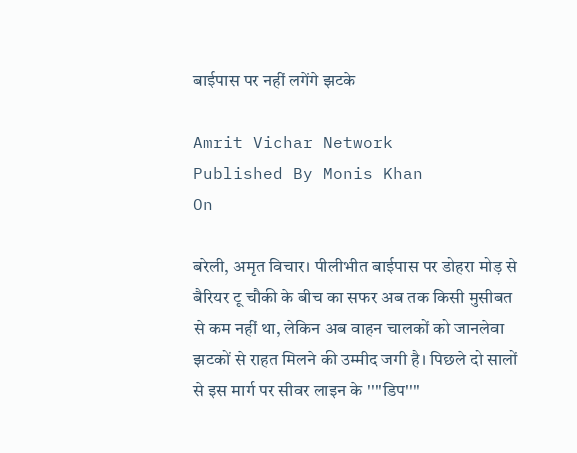बाईपास पर नहीं लगेंगे झटके

Amrit Vichar Network
Published By Monis Khan
On

बरेली, अमृत विचार। पीलीभीत बाईपास पर डोहरा मोड़ से बैरियर टू चौकी के बीच का सफर अब तक किसी मुसीबत से कम नहीं था, लेकिन अब वाहन चालकों को जानलेवा झटकों से राहत मिलने की उम्मीद जगी है। पिछले दो सालों से इस मार्ग पर सीवर लाइन के ''''डिप''''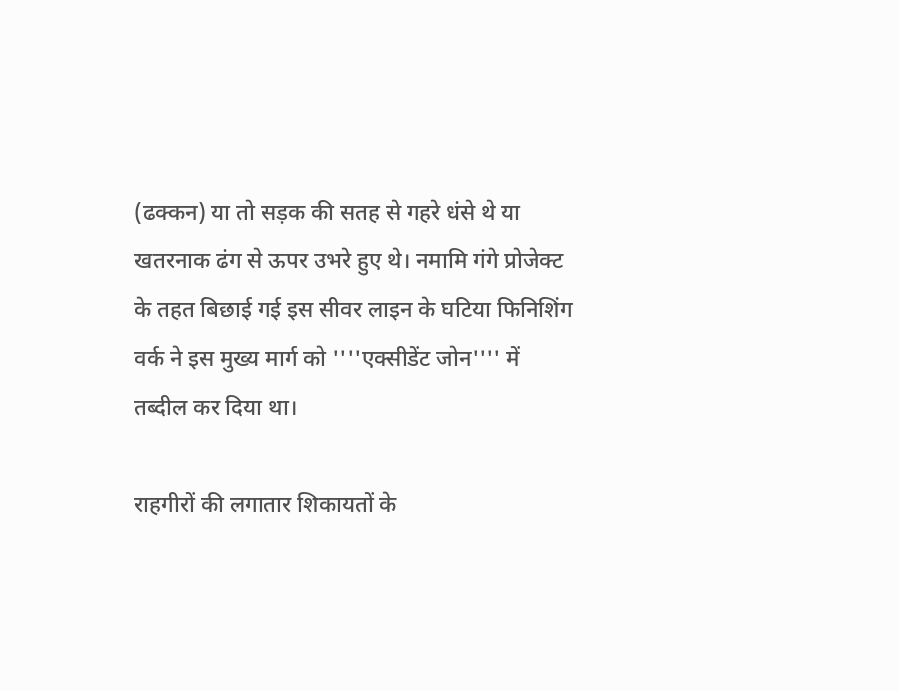(ढक्कन) या तो सड़क की सतह से गहरे धंसे थे या खतरनाक ढंग से ऊपर उभरे हुए थे। नमामि गंगे प्रोजेक्ट के तहत बिछाई गई इस सीवर लाइन के घटिया फिनिशिंग वर्क ने इस मुख्य मार्ग को ''''एक्सीडेंट जोन'''' में तब्दील कर दिया था।

राहगीरों की लगातार शिकायतों के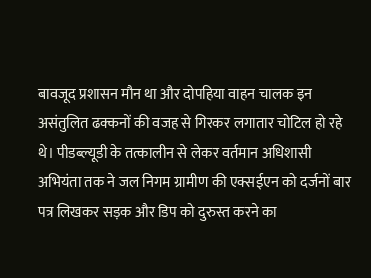बावजूद प्रशासन मौन था और दोपहिया वाहन चालक इन असंतुलित ढक्कनों की वजह से गिरकर लगातार चोटिल हो रहे थे। पीडब्ल्यूडी के तत्कालीन से लेकर वर्तमान अधिशासी अभियंता तक ने जल निगम ग्रामीण की एक्सईएन को दर्जनों बार पत्र लिखकर सड़क और डिप को दुरुस्त करने का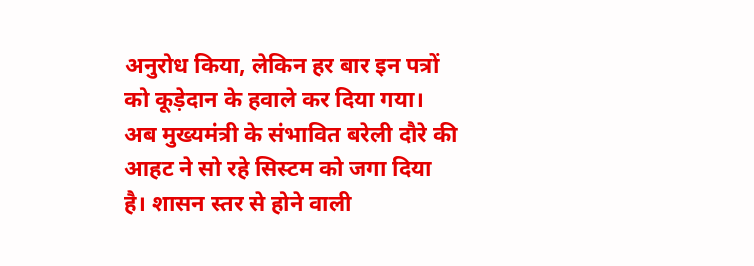अनुरोध किया, लेकिन हर बार इन पत्रों को कूड़ेदान के हवाले कर दिया गया। अब मुख्यमंत्री के संभावित बरेली दौरे की आहट ने सो रहे सिस्टम को जगा दिया है। शासन स्तर से होने वाली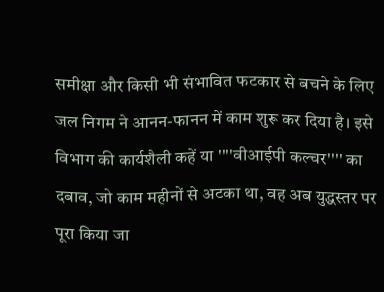समीक्षा और किसी भी संभावित फटकार से बचने के लिए जल निगम ने आनन-फानन में काम शुरू कर दिया है। इसे विभाग की कार्यशैली कहें या ''''वीआईपी कल्चर'''' का दबाव, जो काम महीनों से अटका था, वह अब युद्धस्तर पर पूरा किया जा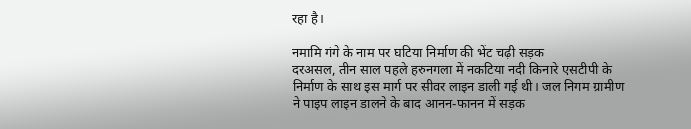रहा है।

नमामि गंगे के नाम पर घटिया निर्माण की भेंट चढ़ी सड़क
दरअसल, तीन साल पहले हरुनगला में नकटिया नदी किनारे एसटीपी के निर्माण के साथ इस मार्ग पर सीवर लाइन डाली गई थी। जल निगम ग्रामीण ने पाइप लाइन डालने के बाद आनन-फानन में सड़क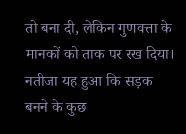तो बना दी, लेकिन गुणवत्ता के मानकों को ताक पर रख दिया। नतीजा यह हुआ कि सड़क बनने के कुछ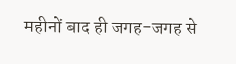महीनों बाद ही जगह-जगह से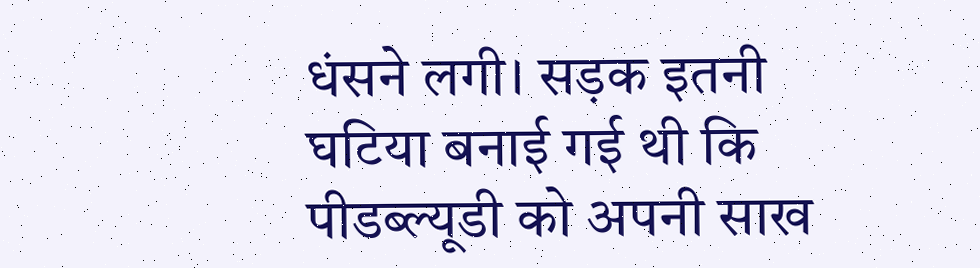धंसने लगी। सड़क इतनी घटिया बनाई गई थी कि पीडब्ल्यूडी को अपनी साख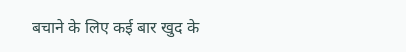बचाने के लिए कई बार खुद के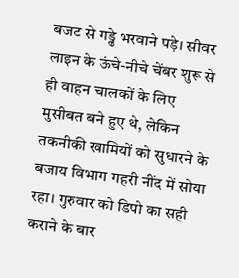बजट से गड्ढे भरवाने पड़े। सीवर लाइन के ऊंचे-नीचे चेंबर शुरू से ही वाहन चालकों के लिए मुसीबत बने हुए थे, लेकिन तकनीकी खामियों को सुधारने के बजाय विभाग गहरी नींद में सोया रहा। गुरुवार को डिपो का सही कराने के बार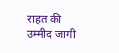राहत की उम्मीद जागी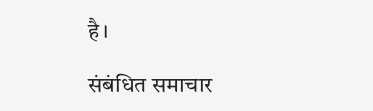है।

संबंधित समाचार